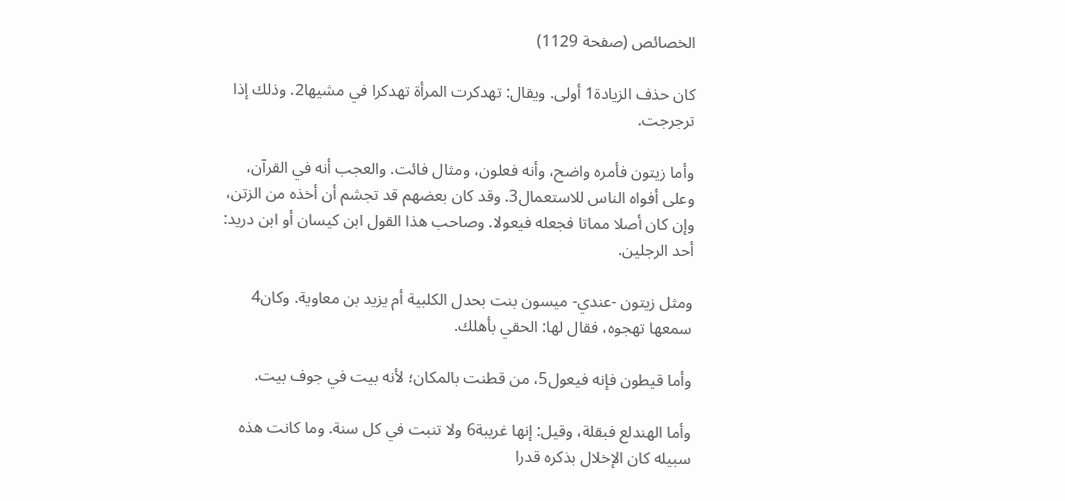الخصائص (صفحة 1129)

كان حذف الزيادة1 أولى. ويقال: تهدكرت المرأة تهدكرا في مشيها2. وذلك إذا ترجرجت.

وأما زيتون فأمره واضح، وأنه فعلون، ومثال فائت. والعجب أنه في القرآن، وعلى أفواه الناس للاستعمال3. وقد كان بعضهم قد تجشم أن أخذه من الزتن، وإن كان أصلا مماتا فجعله فيعولا. وصاحب هذا القول ابن كيسان أو ابن دريد: أحد الرجلين.

ومثل زيتون -عندي- ميسون بنت بحدل الكلبية أم يزيد بن معاوية. وكان4 سمعها تهجوه، فقال لها: الحقي بأهلك.

وأما قيطون فإنه فيعول5، من قطنت بالمكان؛ لأنه بيت في جوف بيت.

وأما الهندلع فبقلة، وقيل: إنها غريبة6 ولا تنبت في كل سنة. وما كانت هذه سبيله كان الإخلال بذكره قدرا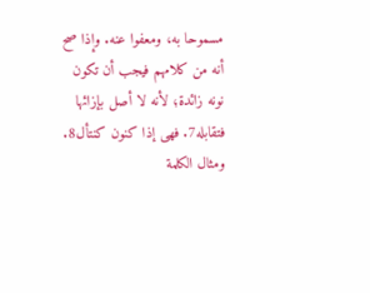مسموحا به، ومعفوا عنه. وإذا صح أنه من كلامهم فيجب أن تكون نونه زائدة؛ لأنه لا أصل بإزائها فتقابله7. فهى إذا كنون كنتأل8. ومثال الكلمة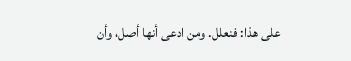على هذا: فنعلل. ومن ادعى أنها أصل، وأن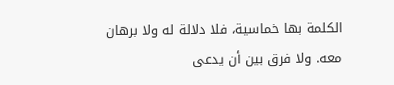الكلمة بها خماسية، فلا دلالة له ولا برهان معه. ولا فرق بين أن يدعى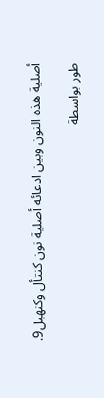أصلية هذه النون وبين ادعائه أصلية نون كنتأل وكنهبل9.

طور بواسطة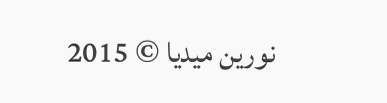نورين ميديا © 2015